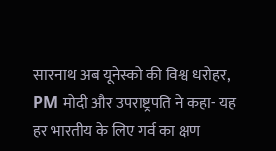सारनाथ अब यूनेस्को की विश्व धरोहर, PM मोदी और उपराष्ट्रपति ने कहा- यह हर भारतीय के लिए गर्व का क्षण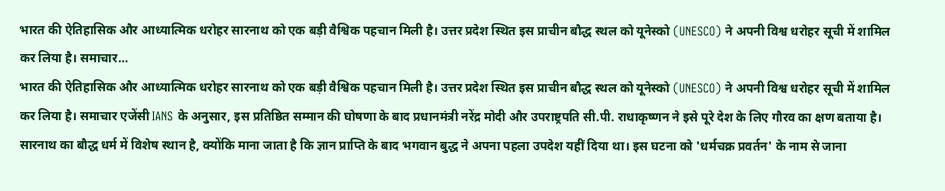भारत की ऐतिहासिक और आध्यात्मिक धरोहर सारनाथ को एक बड़ी वैश्विक पहचान मिली है। उत्तर प्रदेश स्थित इस प्राचीन बौद्ध स्थल को यूनेस्को (UNESCO) ने अपनी विश्व धरोहर सूची में शामिल कर लिया है। समाचार…
भारत की ऐतिहासिक और आध्यात्मिक धरोहर सारनाथ को एक बड़ी वैश्विक पहचान मिली है। उत्तर प्रदेश स्थित इस प्राचीन बौद्ध स्थल को यूनेस्को (UNESCO) ने अपनी विश्व धरोहर सूची में शामिल कर लिया है। समाचार एजेंसी IANS के अनुसार, इस प्रतिष्ठित सम्मान की घोषणा के बाद प्रधानमंत्री नरेंद्र मोदी और उपराष्ट्रपति सी.पी. राधाकृष्णन ने इसे पूरे देश के लिए गौरव का क्षण बताया है।
सारनाथ का बौद्ध धर्म में विशेष स्थान है, क्योंकि माना जाता है कि ज्ञान प्राप्ति के बाद भगवान बुद्ध ने अपना पहला उपदेश यहीं दिया था। इस घटना को 'धर्मचक्र प्रवर्तन' के नाम से जाना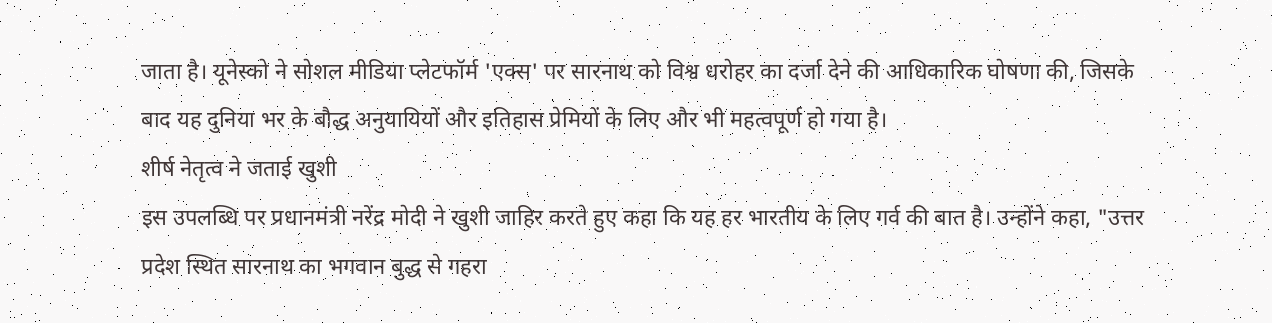जाता है। यूनेस्को ने सोशल मीडिया प्लेटफॉर्म 'एक्स' पर सारनाथ को विश्व धरोहर का दर्जा देने की आधिकारिक घोषणा की, जिसके बाद यह दुनिया भर के बौद्ध अनुयायियों और इतिहास प्रेमियों के लिए और भी महत्वपूर्ण हो गया है।
शीर्ष नेतृत्व ने जताई खुशी
इस उपलब्धि पर प्रधानमंत्री नरेंद्र मोदी ने खुशी जाहिर करते हुए कहा कि यह हर भारतीय के लिए गर्व की बात है। उन्होंने कहा, "उत्तर प्रदेश स्थित सारनाथ का भगवान बुद्ध से गहरा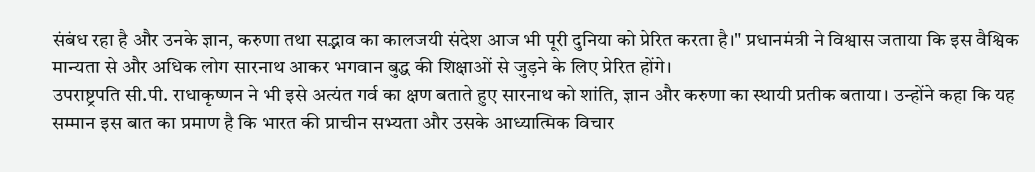संबंध रहा है और उनके ज्ञान, करुणा तथा सद्भाव का कालजयी संदेश आज भी पूरी दुनिया को प्रेरित करता है।" प्रधानमंत्री ने विश्वास जताया कि इस वैश्विक मान्यता से और अधिक लोग सारनाथ आकर भगवान बुद्ध की शिक्षाओं से जुड़ने के लिए प्रेरित होंगे।
उपराष्ट्रपति सी.पी. राधाकृष्णन ने भी इसे अत्यंत गर्व का क्षण बताते हुए सारनाथ को शांति, ज्ञान और करुणा का स्थायी प्रतीक बताया। उन्होंने कहा कि यह सम्मान इस बात का प्रमाण है कि भारत की प्राचीन सभ्यता और उसके आध्यात्मिक विचार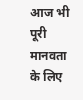आज भी पूरी मानवता के लिए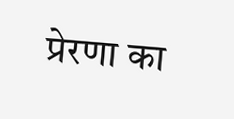प्रेरणा का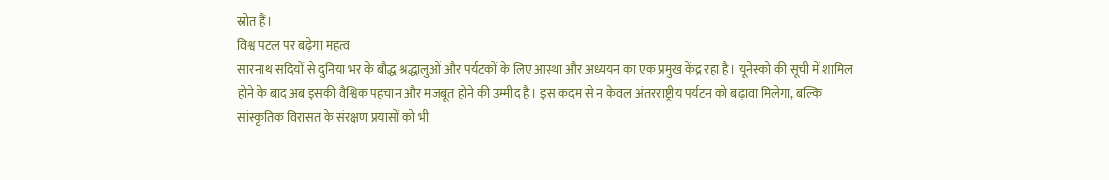स्रोत हैं।
विश्व पटल पर बढ़ेगा महत्व
सारनाथ सदियों से दुनिया भर के बौद्ध श्रद्धालुओं और पर्यटकों के लिए आस्था और अध्ययन का एक प्रमुख केंद्र रहा है। यूनेस्को की सूची में शामिल होने के बाद अब इसकी वैश्विक पहचान और मजबूत होने की उम्मीद है। इस कदम से न केवल अंतरराष्ट्रीय पर्यटन को बढ़ावा मिलेगा, बल्कि सांस्कृतिक विरासत के संरक्षण प्रयासों को भी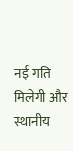नई गति मिलेगी और स्थानीय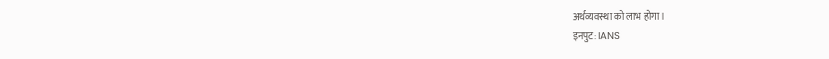अर्थव्यवस्था को लाभ होगा।
इनपुट: IANS